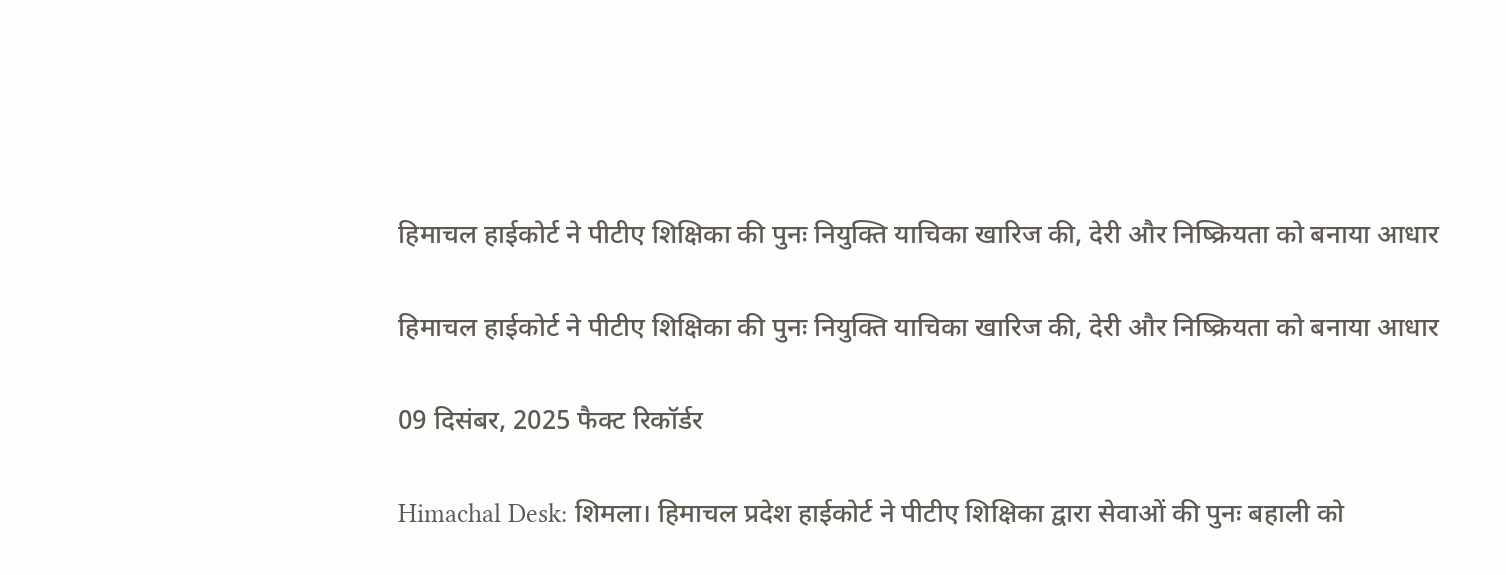हिमाचल हाईकोर्ट ने पीटीए शिक्षिका की पुनः नियुक्ति याचिका खारिज की, देरी और निष्क्रियता को बनाया आधार

हिमाचल हाईकोर्ट ने पीटीए शिक्षिका की पुनः नियुक्ति याचिका खारिज की, देरी और निष्क्रियता को बनाया आधार

09 दिसंबर, 2025 फैक्ट रिकॉर्डर

Himachal Desk: शिमला। हिमाचल प्रदेश हाईकोर्ट ने पीटीए शिक्षिका द्वारा सेवाओं की पुनः बहाली को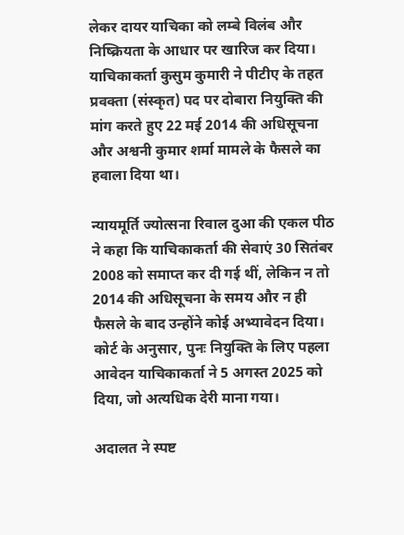लेकर दायर याचिका को लम्बे विलंब और निष्क्रियता के आधार पर खारिज कर दिया। याचिकाकर्ता कुसुम कुमारी ने पीटीए के तहत प्रवक्ता (संस्कृत) पद पर दोबारा नियुक्ति की मांग करते हुए 22 मई 2014 की अधिसूचना और अश्वनी कुमार शर्मा मामले के फैसले का हवाला दिया था।

न्यायमूर्ति ज्योत्सना रिवाल दुआ की एकल पीठ ने कहा कि याचिकाकर्ता की सेवाएं 30 सितंबर 2008 को समाप्त कर दी गई थीं, लेकिन न तो 2014 की अधिसूचना के समय और न ही फैसले के बाद उन्होंने कोई अभ्यावेदन दिया। कोर्ट के अनुसार, पुनः नियुक्ति के लिए पहला आवेदन याचिकाकर्ता ने 5 अगस्त 2025 को दिया, जो अत्यधिक देरी माना गया।

अदालत ने स्पष्ट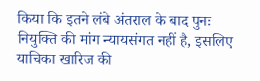किया कि इतने लंबे अंतराल के बाद पुनः नियुक्ति की मांग न्यायसंगत नहीं है, इसलिए याचिका खारिज की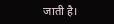जाती है।